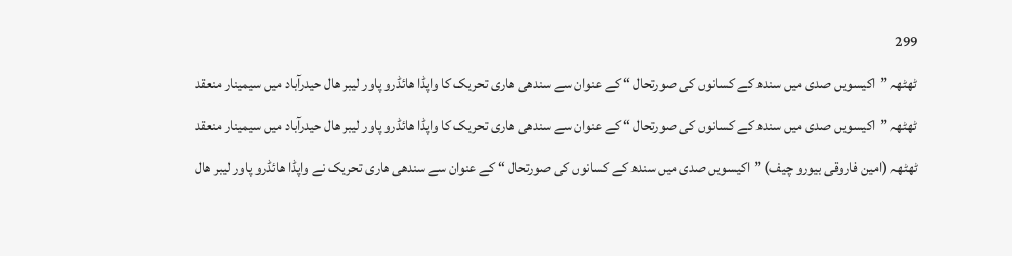299

ٹھٹھہ ”اکیسویں صدی میں سندھ کے کسانوں کی صورتحال “ کے عنوان سے سندھی ھاری تحریک کا واپڈا ھائڈرو پاور لیبر ھال حیدرآباد میں سیمینار منعقد

ٹھٹھہ ”اکیسویں صدی میں سندھ کے کسانوں کی صورتحال “ کے عنوان سے سندھی ھاری تحریک کا واپڈا ھائڈرو پاور لیبر ھال حیدرآباد میں سیمینار منعقد

ٹھٹھہ (امین فاروقی بیورو چیف) ”اکیسویں صدی میں سندھ کے کسانوں کی صورتحال “ کے عنوان سے سندھی ھاری تحریک نے واپڈا ھائڈرو پاور لیبر ھال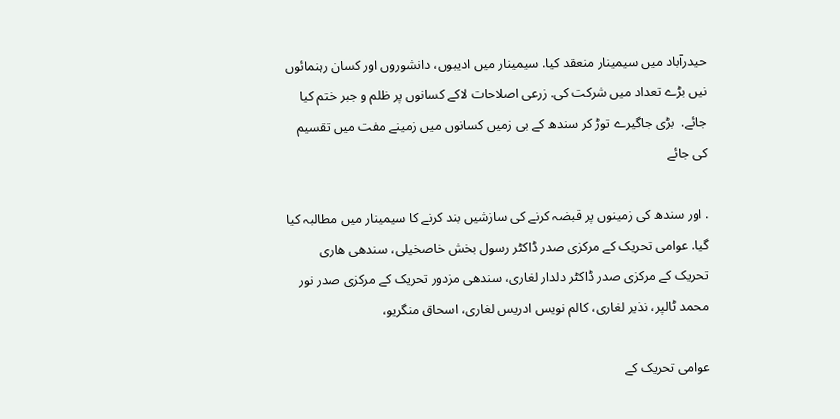حیدرآباد میں سیمینار منعقد کیا. سیمینار میں ادیبوں، دانشوروں اور کسان رہنمائوں نیں بڑے تعداد میں شرکت کی. زرعی اصلاحات لاکے کسانوں پر ظلم و جبر ختم کیا جائے.  بڑی جاگیرے توڑ کر سندھ کے بی زمیں کسانوں میں زمینے مفت میں تقسیم کی جائے

. اور سندھ کی زمینوں پر قبضہ کرنے کی سازشیں بند کرنے کا سیمینار میں مطالبہ کیا گیا. عوامی تحریک کے مرکزی صدر ڈاکٹر رسول بخش خاصخیلی، سندھی ھاری تحریک کے مرکزی صدر ڈاکٹر دلدار لغاری، سندھی مزدور تحریک کے مرکزی صدر نور محمد ٹالپر، نذیر لغاری، کالم نویس ادریس لغاری، اسحاق منگریو،

عوامی تحریک کے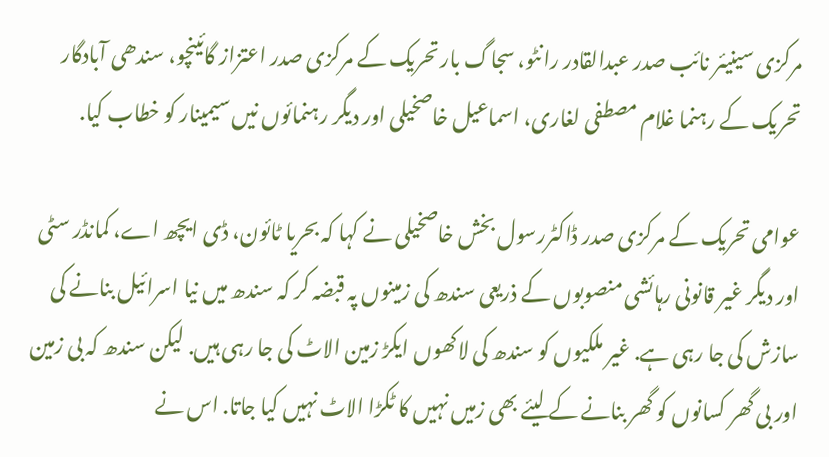مرکزی سینیئر نائب صدر عبدالقادر رانٹو، سجاگ بار تحریک کے مرکزی صدر اعتزاز گائینچو، سندھی آبادگار تحریک کے رہنما غلام مصطفی لغاری، اسماعیل خاصخیلی اور دیگر رہنمائوں نیں سیمینار کو خطاب کیا.

عوامی تحریک کے مرکزی صدر ڈاکٹررسول بخش خاصخیلی نے کہا کہ بحریا ٹائون، ڈی ایچھ اے، کمانڈر سٹی اور دیگر غیر قانونی رہائشی منصوبوں کے ذریعی سندھ کی زمینوں پہ قبضہ کر کہ سندھ میں نیا اسرائیل بنانے کی سازش کی جا رہی ہے. غیر ملکیوں کو سندھ کی لاکھوں ایکڑ زمین الاٹ کی جا رہی ہیں. لیکن سندھ کہ بی زمین اور بی گھر کسانوں کو گھر بنانے کے لیئے بھی زمیں نہیں کا ٹکڑا الاٹ نہیں کیا جاتا. اس نے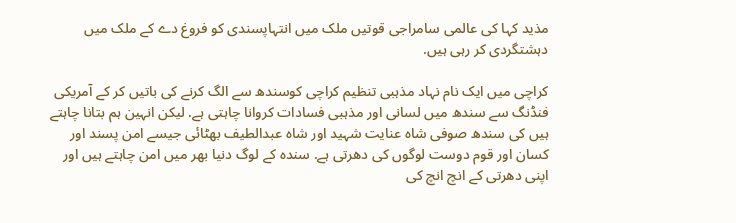مذید کہا کی عالمی سامراجی قوتیں ملک میں انتہاپسندی کو فروغ دے کے ملک میں دہشتگردی کر رہی ہیں.

کراچی میں ایک نام نہاد مذہبی تنظیم کراچی کوسندھ سے الگ کرنے کی باتیں کر کے آمریکی فنڈنگ سے سندھ میں لسانی اور مذہبی فسادات کروانا چاہتی ہے. لیکن انہین ہم بتانا چاہتے ہیں کی سندھ صوفی شاہ عنایت شہید اور شاہ عبدالطیف بھٹائی جیسے امن پسند اور کسان اور قوم دوست لوگوں کی دھرتی ہے. سندہ کے لوگ دنیا بھر میں امن چاہتے ہیں اور اپنی دھرتی کے انچ انچ کی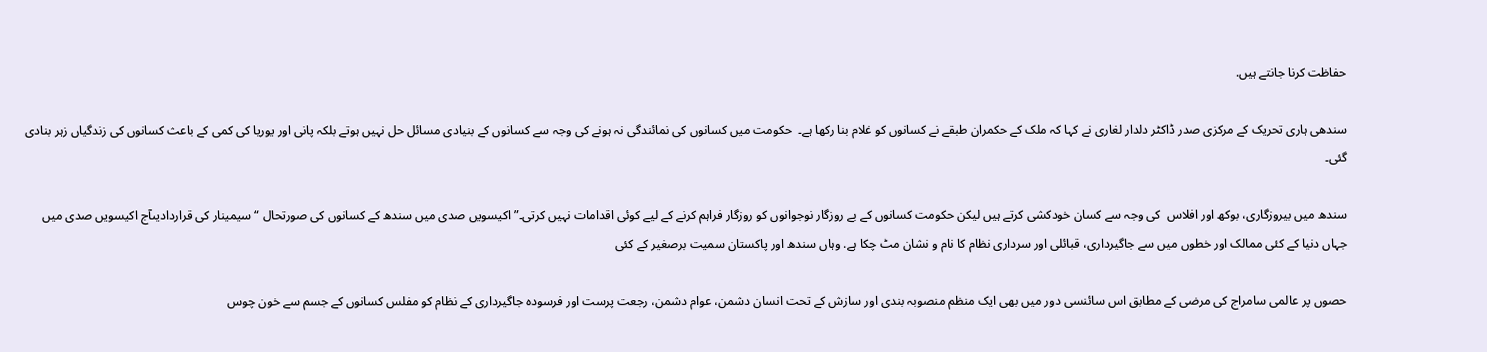حفاظت کرنا جانتے ہیں.

سندھی ہاری تحریک کے مرکزی صدر ڈاکٹر دلدار لغاری نے کہا کہ ملک کے حکمران طبقے نے کسانوں کو غلام بنا رکھا ہے۔  حکومت میں کسانوں کی نمائندگی نہ ہونے کی وجہ سے کسانوں کے بنیادی مسائل حل نہیں ہوتے بلکہ پانی اور يوريا کی کمی کے باعث کسانوں کی زندگیاں زہر بنادی گئی۔

سندھ میں بیروزگاری، بوکھ اور افلاس  کی وجہ سے کسان خودکشی کرتے ہیں لیکن حکومت کسانوں کے بے روزگار نوجوانوں کو روزگار فراہم کرنے کے لیے کوئی اقدامات نہیں کرتی۔”اکیسویں صدی میں سندھ کے کسانوں کی صورتحال “ سیمینار کی قراردادیںآج اکیسویں صدی میں جہاں دنیا کے کئی ممالک اور خطوں میں سے جاگیرداری، قبائلی اور سرداری نظام کا نام و نشان مٹ چکا ہے. وہاں سندھ اور پاکستان سمیت برصغیر کے کئی

حصوں پر عالمی سامراج کی مرضی کے مطابق اس سائنسی دور میں بھی ایک منظم منصوبہ بندی اور سازش کے تحت انسان دشمن، عوام دشمن، رجعت پرست اور فرسودہ جاگیرداری کے نظام کو مفلس کسانوں کے جسم سے خون چوس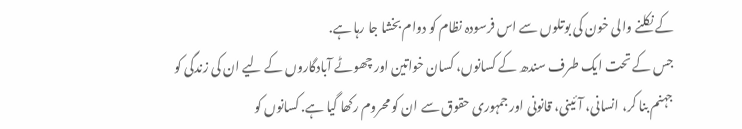کے نکلنے والی خون کی بوتلوں سے اس فرسودہ نظام کو دوام بخشا جا رہا ہے.
جس کے تحت ایک طرف سندھ کے کسانوں، کسان خواتین اور چھوٹے آبادگاروں کے لیے ان کی زندگی کو جہنم بنا کر، انسانی، آئینی، قانونی اور جمہوری حقوق سے ان کو محروم رکھا گیا ہے. کسانوں کو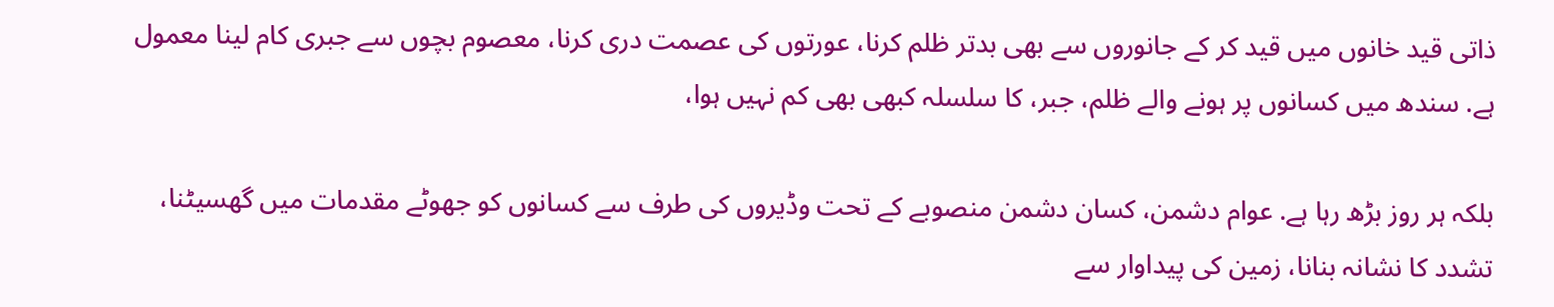ذاتی قید خانوں میں قید کر کے جانوروں سے بھی بدتر ظلم کرنا، عورتوں کی عصمت دری کرنا، معصوم بچوں سے جبری کام لینا معمول ہے. سندھ میں کسانوں پر ہونے والے ظلم، جبر، کا سلسلہ کبھی بھی کم نہیں ہوا،

بلکہ ہر روز بڑھ رہا ہے. عوام دشمن، کسان دشمن منصوبے کے تحت وڈیروں کی طرف سے کسانوں کو جھوٹے مقدمات میں گھسیٹنا، تشدد کا نشانہ بنانا، زمین کی پیداوار سے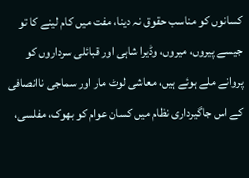کسانوں کو مناسب حقوق نہ دینا، مفت میں کام لینے کا تو جیسے پیروں، میروں، وڈیرا شاہی اور قبائلی سرداروں کو پروانے ملے ہوئے ہیں، معاشی لوٹ مار اور سماجی ناانصافی کے اس جاگیرداری نظام میں کسان عوام کو بھوک، مفلسی،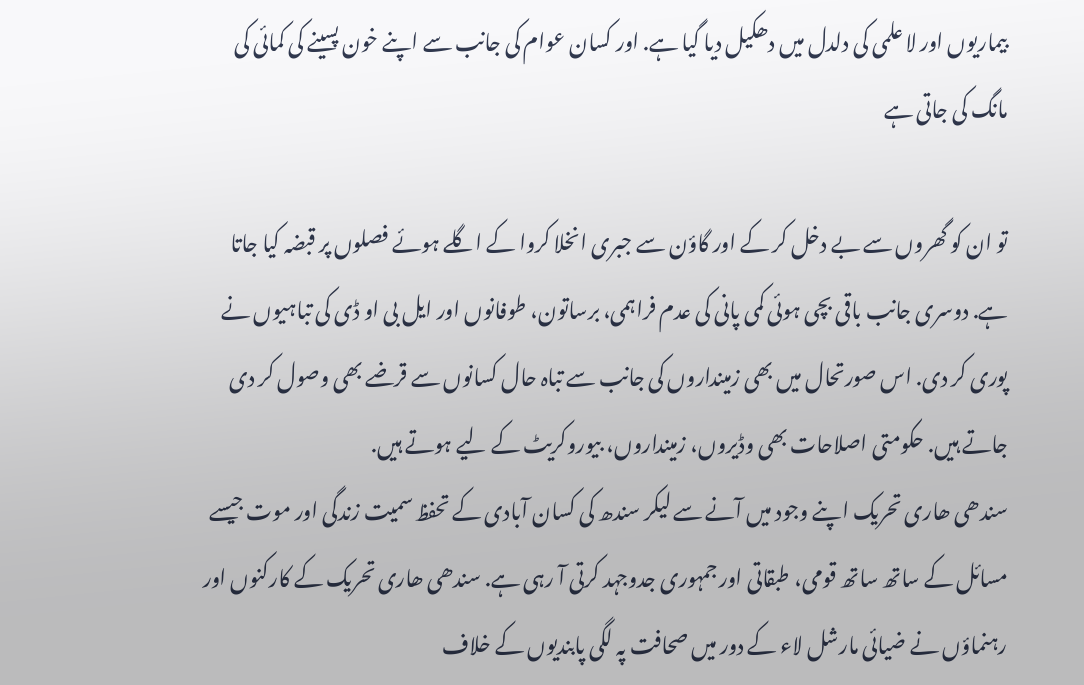بیماریوں اور لا علمی کی دلدل میں دھکیل دیا گیا ہے. اور کسان عوام کی جانب سے اپنے خون پسینے کی کمائی کی مانگ کی جاتی ہے

تو ان کو گھروں سے بے دخل کر کے اور گاؤن سے جبری انخلا کروا کے اگلے ہوئے فصلوں پر قبضہ کیا جاتا ہے. دوسری جانب باقی بچی ہوئی کمی پانی کی عدم فراہمی، برساتون، طوفانوں اور ایل بی او ڈی کی تباہیوں نے پوری کر دی. اس صورتحال میں بھی زمینداروں کی جانب سے تباہ حال کسانوں سے قرضے بھی وصول کر دی جاتے ہیں. حکومتی اصلاحات بھی وڈیروں، زمینداروں، بیوروکریٹ کے لیے ہوتے ہیں.
سندھی ھاری تحریک اپنے وجود میں آنے سے لیکر سندھ کی کسان آبادی کے تحفظ سمیت زندگی اور موت جیسے مسائل کے ساتھ ساتھ قومی، طبقاتی اور جمہوری جدوجہد کرتی آ رہی ہے. سندھی ھاری تحریک کے کارکنوں اور رہنماؤں نے ضیائی مارشل لاء کے دور میں صحافت پہ لگی پابندیوں کے خلاف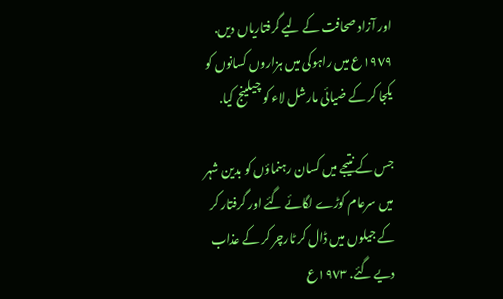اور آزاد صحافت کے لیے گرفتاریاں دیں. ١٩٧٩ع میں راہوکی میں ہزاروں کسانوں کو یکجا کر کے ضیائی مارشل لاء کو چیلینج کیا.

جس کے نتیجے میں کسان رہنماؤں کو بدین شہر میں سرعام کوڑے لگائے گئے اور گرفتار کر کے جیلوں میں ڈال کر ٹارچر کر کے عذاب دیے گئے. ١٩٧٣ع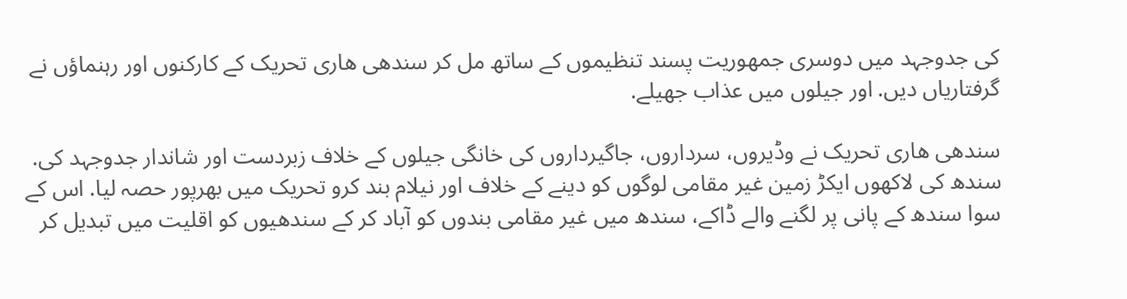کی جدوجہد میں دوسری جمھوريت پسند تنظیموں کے ساتھ مل کر سندھی ھاری تحریک کے کارکنوں اور رہنماؤں نے گرفتاریاں دیں. اور جیلوں میں عذاب جھیلے.

سندھی ھاری تحریک نے وڈیروں، سرداروں، جاگیرداروں کی خانگی جیلوں کے خلاف زبردست اور شاندار جدوجہد کی. سندھ کی لاکھوں ایکڑ زمین غیر مقامی لوگوں کو دینے کے خلاف اور نیلام بند کرو تحریک میں بھرپور حصہ لیا. اس کے سوا سندھ کے پانی پر لگنے والے ڈاکے، سندھ میں غیر مقامی بندوں کو آباد کر کے سندھیوں کو اقلیت میں تبدیل کر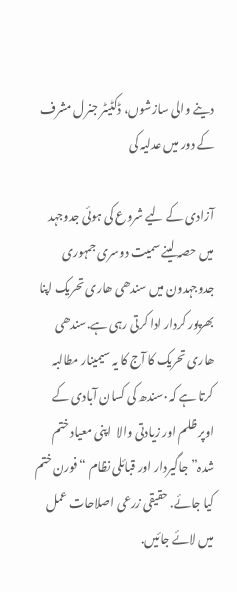دینے والی سازشوں، ڈکٹیٹر جنرل مشرف کے دور میں عدلیہ کی

آزادی کے لیے شروع کی ہوئی جدوجہد میں حصہ لینے سمیت دوسری جمہوری جدوجہدون میں سندھی ھاری تحریک اپنا بھرپور کردار ادا کرتی رہی ہے.سندھی ھاری تحریک کا آج کا یہ سیمینار مطالبہ کرتا ہے کہ٠سندھ کی کسان آبادی کے اوپر ظلم اور زیادتی والا  اپنی معیاد ختم شدہ” جاگيردار اور قبائلی نظام “ فورن ختم کیا جائے. حقیقی زرعی اصلاحات عمل میں لائے جائیں.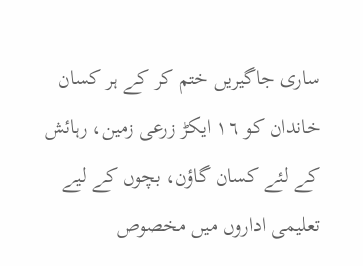ساری جاگیریں ختم کر کے ہر کسان خاندان کو ١٦ ایکڑ زرعی زمین، رہائش کے لئے کسان گاؤن، بچوں کے لیے تعلیمی اداروں میں مخصوص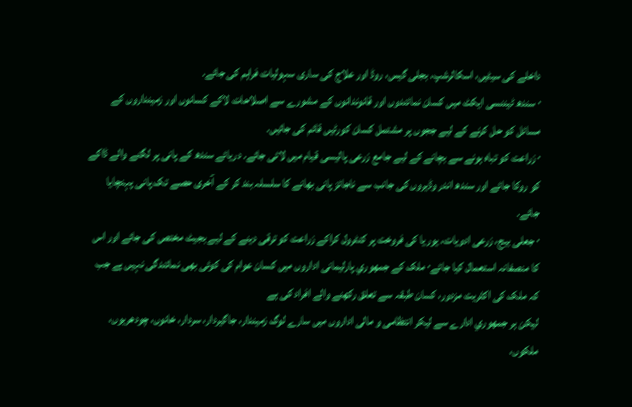داخلے کی سیٹیں، اسکالرشپ، بجلی گیس، روڈ اور علاج کی ساری سہولیات فراہم کی جائے.
٠ سندھ ٹیننسی ایکٹ میں کسان نمائندوں اور قانوندانوں کے مشورے سے اصلاحات لاکے کسانوں اور زمینداروں کے مسائل کو حل کرنے کے لیے ججوں پر مشتمل کسان کورٹیں قائم کی جائیں.
٠ زراعت کو تباہ ہونے سے بچانے کے لیے جامع زرعی پالیسی قیام میں لائی جائے. دریائے سندھ کے پانی پر لگنے والے ڈاکے کو روکا جائے اور سندھ اندر وڈیروں کی جانب سے ناجائز پانی بھانے کا سلسلہ بند کر کے آخری حصے تک پانی پہنچایا جائے.
٠ جعلی بیج، زرعی ادویات، یوریا کی فروخت پر کنٹرول کراکے زراعت کو ترقی دینے کے لیے بجیٹ مختص کی جائے اور اس کا منصفانہ استعمال کیا جائے٠ ملک کے جمھوري پارلیمانی اداروں میں کسان عوام کی کوئی بھی نمائندگی نہیں ہے جب کہ ملک کی اکثریت مزدور، کسان طبقہ سے تعلق رکھنے والے افراد کی ہے
لیکن ہر جمھوري ادارے سے لیکر انتظامی و مالی اداروں میں سارے لوگ زمیندار، جاگیردار، سردار، خانوں، چودھریوں، ملکوں،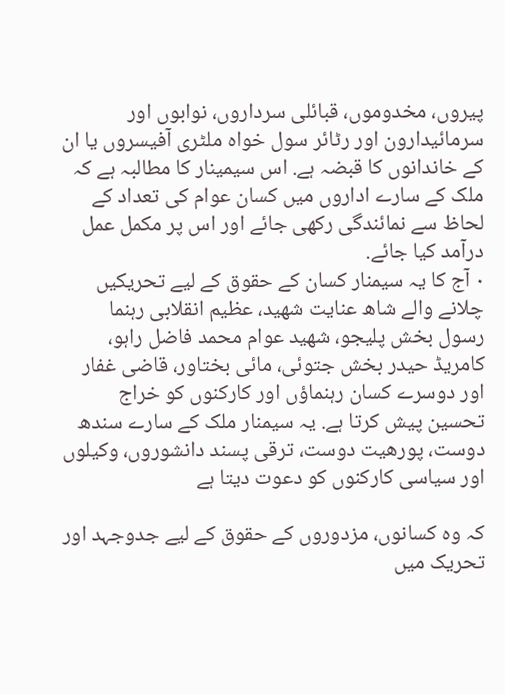پیروں، مخدوموں، قبائلی سرداروں، نوابوں اور سرمائیدارون اور رٹائر سول خواہ ملٹری آفیسروں یا ان کے خاندانوں کا قبضہ ہے. اس سیمینار کا مطالبہ ہے کہ ملک کے سارے اداروں میں کسان عوام کی تعداد کے لحاظ سے نمائندگی رکھی جائے اور اس پر مکمل عمل درآمد کیا جائے.
٠ آج کا یہ سیمنار کسان کے حقوق کے لیے تحریکیں چلانے والے شاھ عنایت شھید، عظیم انقلابی رہنما رسول بخش پليجو، شھید عوام محمد فاضل راہو، کامریڈ حیدر بخش جتوئی، مائی بختاور، قاضی غفار اور دوسرے کسان رہنماؤں اور کارکنوں کو خراج تحسین پیش کرتا ہے. یہ سیمنار ملک کے سارے سندھ دوست، پورھيت دوست، ترقی پسند دانشوروں، وکیلوں اور سیاسی کارکنوں کو دعوت دیتا ہے

کہ وہ کسانوں، مزدوروں کے حقوق کے لیے جدوجہد اور تحریک میں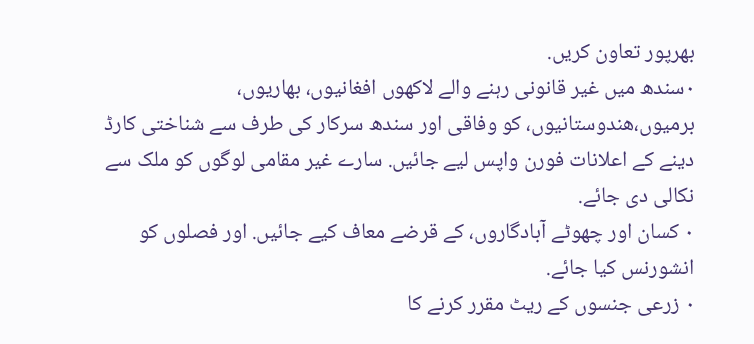بھرپور تعاون کریں.
٠سندھ میں غیر قانونی رہنے والے لاکھوں افغانیوں، بھاریوں، برمیوں،ھندوستانیوں، کو وفاقی اور سندھ سرکار کی طرف سے شناختی کارڈ دینے کے اعلانات فورن واپس لیے جائیں. سارے غیر مقامی لوگوں کو ملک سے نکالی دی جائے.
٠ کسان اور چھوٹے آبادگاروں، کے قرضے معاف کیے جائیں. اور فصلوں کو انشورنس کیا جائے.
٠ زرعی جنسوں کے ریٹ مقرر کرنے کا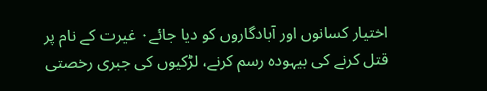اختیار کسانوں اور آبادگاروں کو دیا جائے٠ غیرت کے نام پر قتل کرنے کی بیہودہ رسم کرنے، لڑکیوں کی جبری رخصتی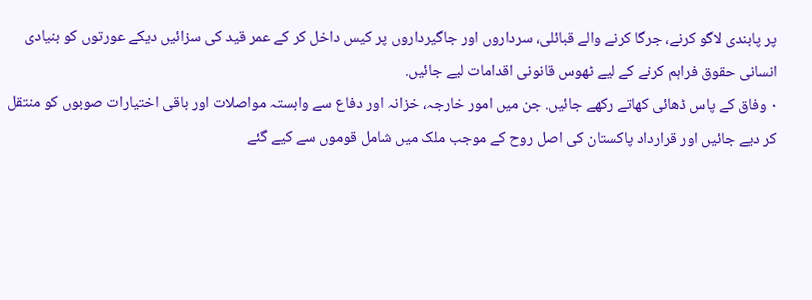پر پابندی لاگو کرنے، جرگا کرنے والے قبائلی، سرداروں اور جاگیرداروں پر کیس داخل کر کے عمر قید کی سزائیں دیکے عورتوں کو بنیادی انسانی حقوق فراہم کرنے کے لیے ٹھوس قانونی اقدامات لیے جائیں.
٠ وفاق کے پاس ڈھائی کھاتے رکھے جائیں. جن میں امور خارجہ، خزانہ اور دفاع سے وابستہ مواصلات اور باقی اختیارات صوبوں کو منتقل کر دیے جائیں اور قرارداد پاکستان کی اصل روح کے موجب ملک میں شامل قوموں سے کیے گئے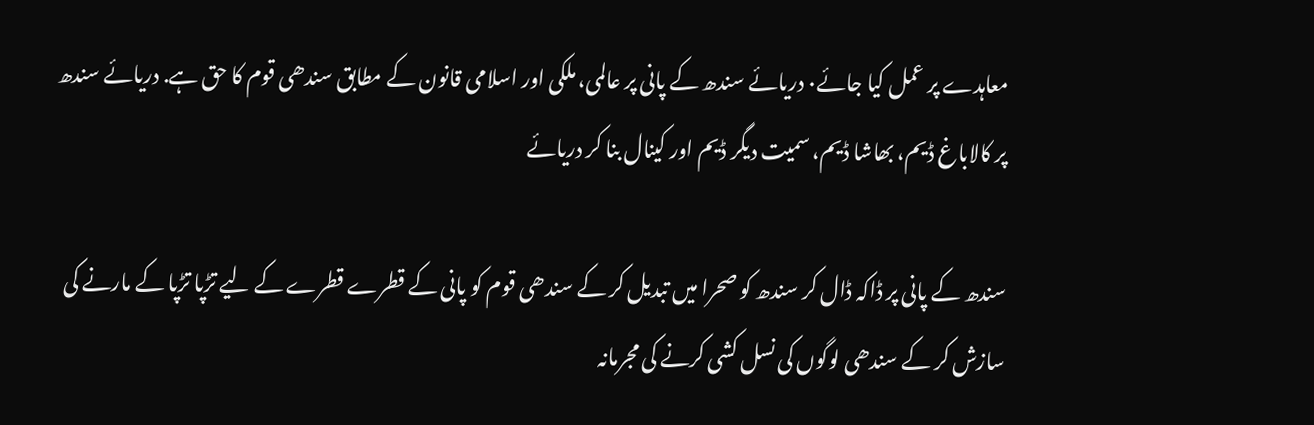معاہدے پر عمل کیا جائے٠ دریائے سندھ کے پانی پر عالمی، ملکی اور اسلامی قانون کے مطابق سندھی قوم کا حق ہے. دریائے سندھ پر کالاباغ ڈیم، بھاشا ڈیم، سمیت دیگر ڈیم اور کینال بنا کر دریائے

سندھ کے پانی پر ڈاکہ ڈال کر سندھ کو صحرا میں تبدیل کر کے سندھی قوم کو پانی کے قطرے قطرے کے لیے تڑپا تڑپا کے مارنے کی سازش کر کے سندھی لوگوں کی نسل کشی کرنے کی مجرمانہ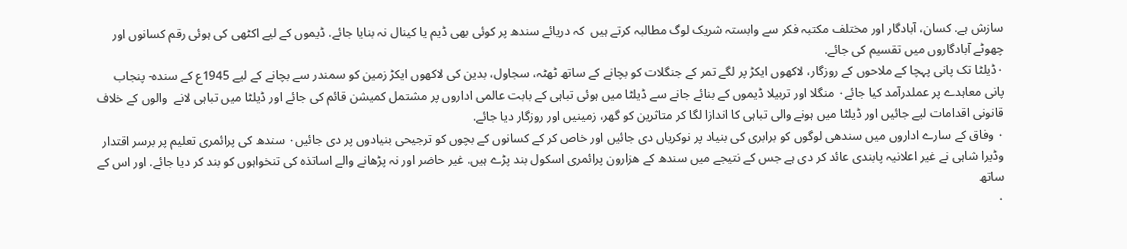سازش ہے. کسان، آبادگار اور مختلف مکتبہ فکر سے وابستہ شریک لوگ مطالبہ کرتے ہیں  کہ دریائے سندھ پر کوئی بھی ڈیم یا کینال نہ بنایا جائے. ڈیموں کے لیے اکٹھی کی ہوئی رقم کسانوں اور چھوٹے آبادگاروں میں تقسیم کی جائے.
٠ڈیلٹا تک پانی پہچا کے ملاحوں کے روزگار، لاکھوں ایکڑ پر لگے تمر کے جنگلات کو بچانے کے ساتھ ٹھٹہ، سجاول، بدین کی لاکھوں ایکڑ زمین کو سمندر سے بچانے کے لیے 1945ع کے سندہ- پنجاب پانی معاہدے پر عملدرآمد کیا جائے٠ منگلا اور تربیلا ڈیموں کے بنائے جانے سے ڈیلٹا میں ہوئی تباہی کے بابت عالمی اداروں پر مشتمل کمیشن قائم کی جائے اور ڈیلٹا میں تباہی لانے  والوں کے خلاف قانونی اقدامات لیے جائیں اور ڈیلٹا میں ہونے والی تباہی کا اندازا لگا کر متاثرین کو گھر، زمینیں اور روزگار دیا جائے.
٠ وفاق کے سارے اداروں میں سندھی لوگوں کو برابری کی بنیاد پر نوکریاں دی جائیں اور خاص کر کے کسانوں کے بچوں کو ترجیحی بنیادوں پر دی جائیں٠ سندھ کی پرائمری تعلیم پر برسر اقتدار وڈیرا شاہی نے غیر اعلانیہ پابندی عائد کر دی ہے جس کے نتیجے میں سندھ کے ھزارون پرائمری اسکول بند پڑے ہیں. غیر حاضر اور نہ پڑھانے والے اساتذہ کی تنخواہوں کو بند کر دیا جائے. اور اس کے ساتھ
٠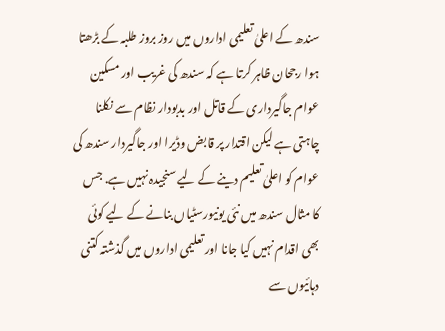سندھ کے اعلیٰ تعلیمی اداروں میں روز بروز طلبہ کے بڑھتا ہوا رجحان ظاہر کرتا ہے کہ سندھ کی غریب اور مسکین عوام جاگیرداری کے قاتل اور بدبودار نظام سے نکلنا چاہتی ہے لیکن اقتدار پر قابض وڈیرا اور جاگیردار سندھ کی عوام کو اعلیٰ تعلیم دینے کے لیے سنجیدہ نہیں ہے. جس کا مثال سندھ میں نئی یونیورسٹیاں بنانے کے لیے کوئی بھی اقدام نہیں کیا جانا اور تعلیمی اداروں میں گذشتہ کتنی دہائیوں سے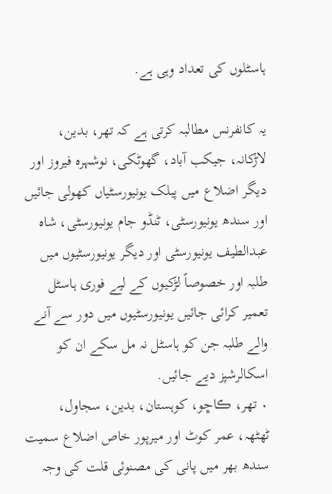ہاسٹلوں کی تعداد وہی ہے.

یہ کانفرنس مطالبہ کرتی ہے کہ تھر، بدین، لاڑکانہ، جیکب آباد، گھوٹکی، نوشہرہ فیروز اور دیگر اضلاع میں پبلک یونیورسٹیاں کھولی جائیں اور سندھ یونیورسٹی، ٹنڈو جام یونیورسٹی، شاہ عبدالطيف یونیورسٹی اور دیگر یونیورسٹیوں میں طلبہ اور خصوصاً لڑکیوں کے لیے فوری ہاسٹل تعمیر کرائی جائیں یونیورسٹیوں میں دور سے آنے والے طلبہ جن کو ہاسٹل نہ مل سکے ان کو اسکالرشپز دیے جائیں.
٠ تھر، ڪاڇو، کوہستان، بدین، سجاول، ٹھٹھہ، عمر کوٹ اور میرپور خاص اضلاع سمیت سندھ بھر میں پانی کی مصنوئی قلت کی وجہ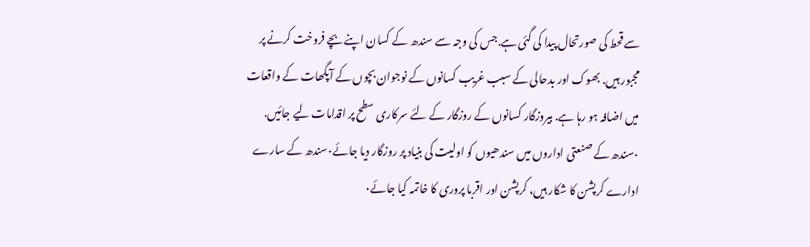سے قحط کی صورتحال پیدا کی گئی ہے.جس کی وجہ سے سندھ کے کسان اپنے بچے فروخت کرنے پر مجبور ہیں. بھوک اور بدحالی کے سبب غریب کسانوں کے نوجوان بچوں کے آپگھات کے واقعات میں اضافہ ہو رہا ہے. بیروزگار کسانوں کے روزگار کے لئے سرکاری سطح پر اقدامات لیے جائیں.
٠سندھ کے صنعتی اداروں میں سندھیوں کو اولیت کی بنیاد پر روزگار دیا جائے٠سندھ کے سارے ادارے کرپشن کا شکار ہیں، کرپشن اور اقربا پروری کا خاتمہ کیا جائے٠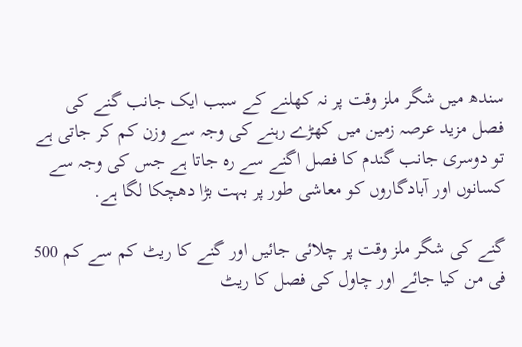سندھ میں شگر ملز وقت پر نہ کھلنے کے سبب ایک جانب گنے کی فصل مزید عرصہ زمین میں کھڑے رہنے کی وجہ سے وزن کم کر جاتی ہے تو دوسری جانب گندم کا فصل اگنے سے رہ جاتا ہے جس کی وجہ سے کسانوں اور آبادگاروں کو معاشی طور پر بہت بڑا دھچکا لگا ہے.

گنے کی شگر ملز وقت پر چلائی جائیں اور گنے کا ریٹ کم سے کم 500 فی من کیا جائے اور چاول کی فصل کا ریٹ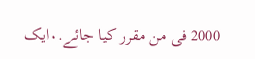2000 فی من مقرر کیا جائے.٠ایک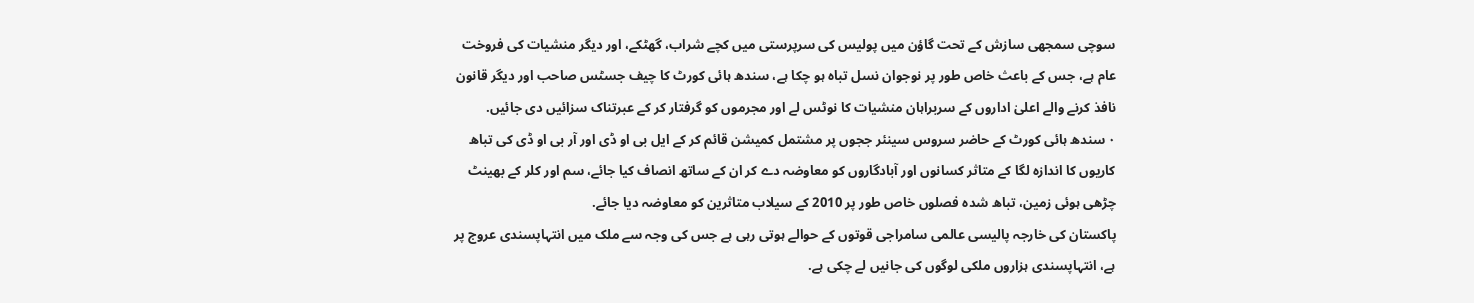سوچی سمجھی سازش کے تحت گاؤن میں پولیس کی سرپرستی میں کچے شراب، گھٹکے، اور دیگر منشیات کی فروخت عام ہے، جس کے باعث خاص طور پر نوجوان نسل تباہ ہو چکا ہے، سندھ ہائی کورٹ کا چیف جسٹس صاحب اور دیگر قانون نافذ کرنے والے اعلیٰ اداروں کے سربراہان منشیات کا نوٹس لے اور مجرموں کو گرفتار کر کے عبرتناک سزائیں دی جائیں.
٠ سندھ ہائی کورٹ کے حاضر سروس سینئر ججوں پر مشتمل کمیشن قائم کر کے ایل بی او ڈی اور آر بی او ڈی کی تباھ کاریوں کا اندازہ لگا کے متاثر کسانوں اور آبادگاروں کو معاوضہ دے کر ان کے ساتھ انصاف کیا جائے، سم اور کلر کے بھینٹ چڑھی ہوئی زمین، تباھ شدہ فصلوں خاص طور پر 2010 کے سیلاب متاثرین کو معاوضہ دیا جائے.
پاکستان کی خارجہ پالیسی عالمی سامراجی قوتوں کے حوالے ہوتی رہی ہے جس کی وجہ سے ملک میں انتہاپسندی عروج پر ہے، انتہاپسندی ہزاروں ملکی لوگوں کی جانیں لے چکی ہے.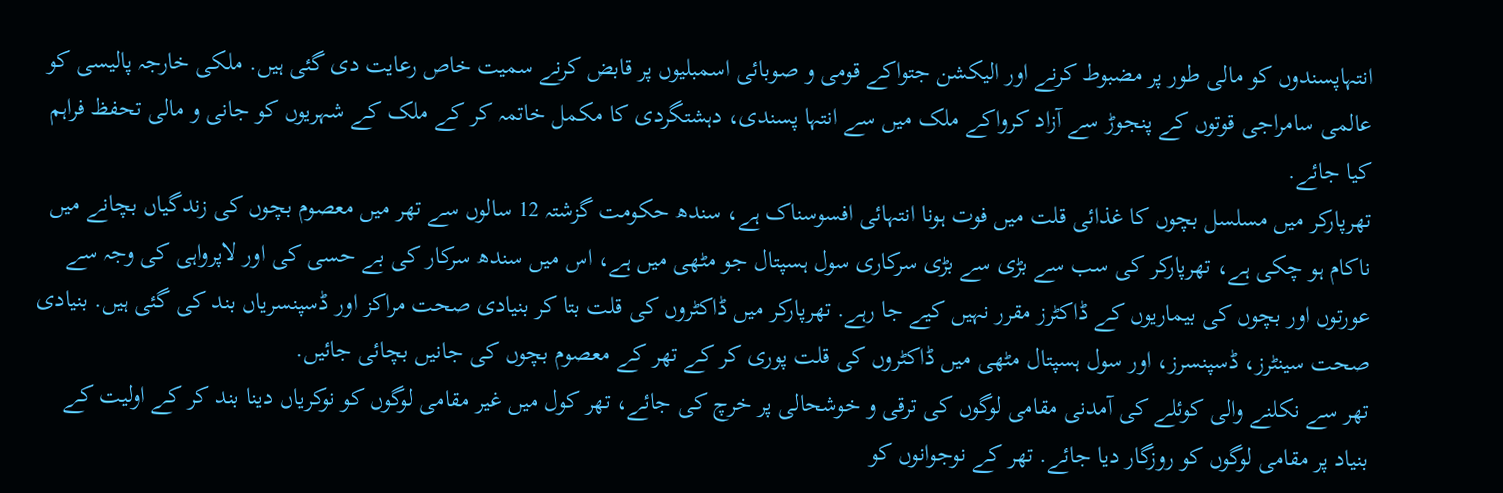انتہاپسندوں کو مالی طور پر مضبوط کرنے اور الیکشن جتواکے قومی و صوبائی اسمبلیوں پر قابض کرنے سمیت خاص رعایت دی گئی ہیں. ملکی خارجہ پالیسی کو عالمی سامراجی قوتوں کے پنجوڑ سے آزاد کرواکے ملک میں سے انتہا پسندی، دہشتگردی کا مکمل خاتمہ کر کے ملک کے شہریوں کو جانی و مالی تحفظ فراہم کیا جائے.
تھرپارکر میں مسلسل بچوں کا غذائی قلت میں فوت ہونا انتہائی افسوسناک ہے، سندھ حکومت گزشتہ 12 سالوں سے تھر میں معصوم بچوں کی زندگیاں بچانے میں ناکام ہو چکی ہے، تھرپارکر کی سب سے بڑی سے بڑی سرکاری سول ہسپتال جو مٹھی میں ہے، اس میں سندھ سرکار کی بے حسی کی اور لاپرواہی کی وجہ سے عورتوں اور بچوں کی بیماریوں کے ڈاکٹرز مقرر نہیں کیے جا رہے. تھرپارکر میں ڈاکٹروں کی قلت بتا کر بنیادی صحت مراکز اور ڈسپنسریاں بند کی گئی ہیں. بنیادی صحت سینٹرز، ڈسپنسرز، اور سول ہسپتال مٹھی میں ڈاکٹروں کی قلت پوری کر کے تھر کے معصوم بچوں کی جانیں بچائی جائیں.
تھر سے نکلنے والی کوئلے کی آمدنی مقامی لوگوں کی ترقی و خوشحالی پر خرچ کی جائے، تھر کول میں غیر مقامی لوگوں کو نوکریاں دینا بند کر کے اولیت کے بنیاد پر مقامی لوگوں کو روزگار دیا جائے. تھر کے نوجوانوں کو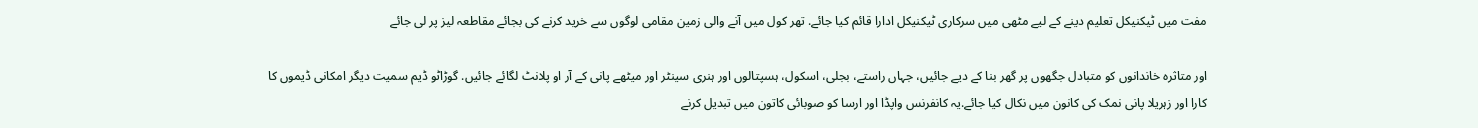مفت میں ٹیکنیکل تعلیم دینے کے لیے مٹھی میں سرکاری ٹیکنیکل ادارا قائم کیا جائے. تھر کول میں آنے والی زمین مقامی لوگوں سے خرید کرنے کی بجائے مقاطعہ لیز پر لی جائے

اور متاثرہ خاندانوں کو متبادل جگھوں پر گھر بنا کے دیے جائیں، جہاں راستے، بجلی، اسکول، ہسپتالوں اور ہنری سینٹر اور میٹھے پانی کے آر او پلانٹ لگائے جائیں. گوڑاٹو ڈیم سمیت دیگر امکانی ڈیموں کا کارا اور زہریلا پانی نمک کی کانون میں نکال کیا جائے.یہ کانفرنس واپڈا اور ارسا کو صوبائی کاتون میں تبدیل کرنے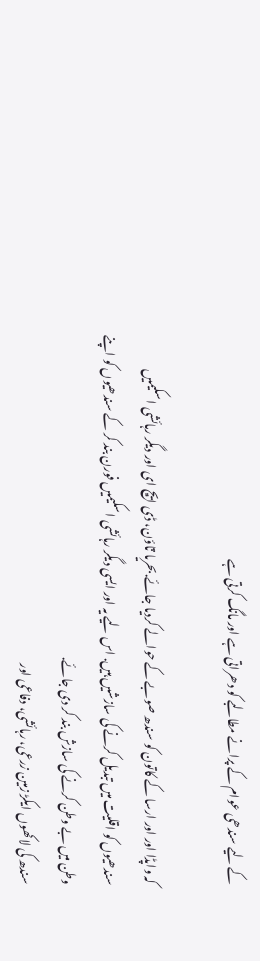کے لیے سندھی عوام کے پرانے مطالبے کو دھراتی ہے اور مانگ کرتی ہے

کہ واپڈا اور اور ارسا کے کاتون کو سندھ صوبے کے حوالے کردیا جائے.بحريا ٽاؤن، ڈی ایڇ ای اور دیگر رہائشی اسکیمیں سندھیوں کو اقلیت میں تبدیل کرنے کی سازشیں ہیں. اس لیے یہ اور ایسی دیگر رہائشی اسکیمیں فورن بند کر کے سندھیوں کو اپنے وطن میں بے وطن کرنے کی سازش بند کر دی جائے.
سندھ کی لاکھوں ایکڑ زمین زرعی، رہائشی، دفاعی اور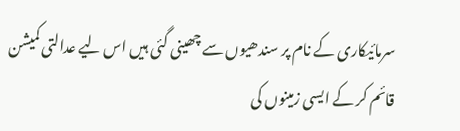سرمائیکاری کے نام پر سندھیوں سے چھینی گئی ہیں اس لیے عدالتی کمیشن قائم کر کے ایسی زمینوں کی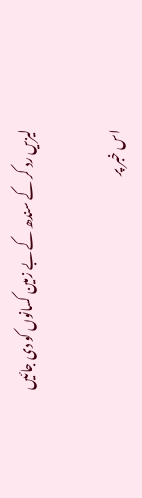لیزیں رد کر کے سندھ کے بے زمین کسانوں کو دی جائیں

اس خبر پر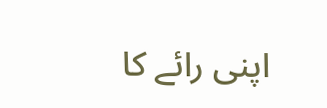اپنی رائے کا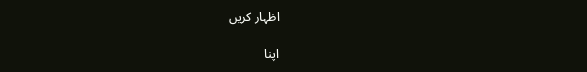اظہار کریں

اپنا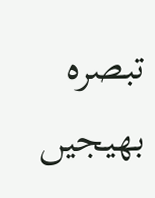تبصرہ بھیجیں